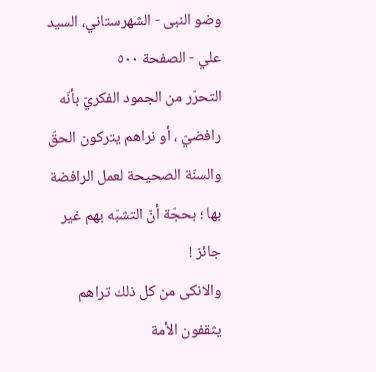وضو النبی - الشهرستاني، السيد علي - الصفحة ٥٠٠
التحرّر من الجمود الفكريّ بأنّه رافضيّ ، أو نراهم يتركون الحقّ والسنّة الصحيحة لعمل الرافضة بها ؛ بحجّة أنّ التشبّه بهم غير جائز !
والانكى من كل ذلك تراهم يثقفون الأمة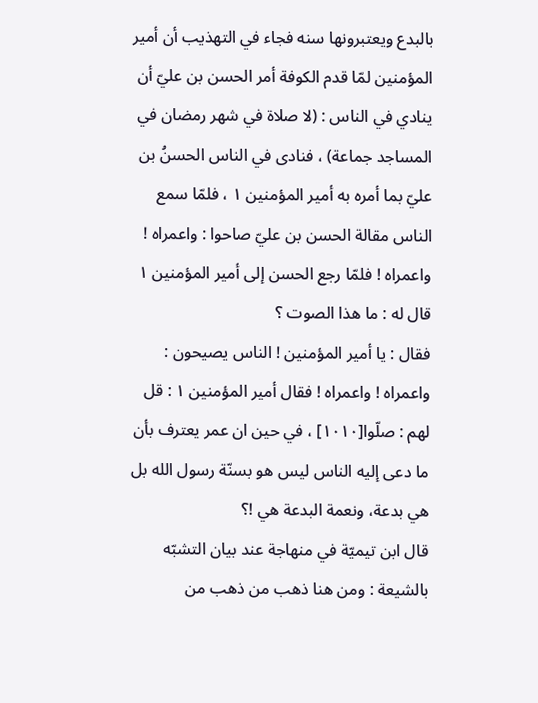بالبدع ويعتبرونها سنه فجاء في التهذيب أن أمير المؤمنين لمّا قدم الكوفة أمر الحسن بن عليّ أن ينادي في الناس : (لا صلاة في شهر رمضان في المساجد جماعة) ، فنادى في الناس الحسنُ بن عليّ بما أمره به أمير المؤمنين ١ ، فلمّا سمع الناس مقالة الحسن بن عليّ صاحوا : واعمراه ! واعمراه ! فلمّا رجع الحسن إلى أمير المؤمنين ١ قال له : ما هذا الصوت ؟
فقال : يا أمير المؤمنين ! الناس يصيحون : واعمراه ! واعمراه ! فقال أمير المؤمنين ١ : قل لهم : صلّوا[١٠١٠] ، في حين ان عمر يعترف بأن ما دعى إليه الناس ليس هو بسنّة رسول الله بل هي بدعة، ونعمة البدعة هي !؟
قال ابن تيميّة في منهاجة عند بيان التشبّه بالشيعة : ومن هنا ذهب من ذهب من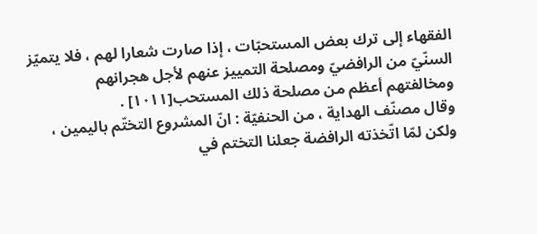الفقهاء إلى ترك بعض المستحبّات ، إذا صارت شعارا لهم ، فلا يتميّز السنّيّ من الرافضيّ ومصلحة التمييز عنهم لأجل هجرانهم ومخالفتهم أعظم من مصلحة ذلك المستحب[١٠١١] .
وقال مصنّف الهداية ، من الحنفيّة : انّ المشروع التختّم باليمين ، ولكن لمّا اتّخذته الرافضة جعلنا التختم في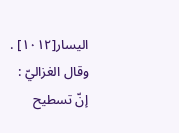اليسار[١٠١٢] .
وقال الغزاليّ : إنّ تسطيح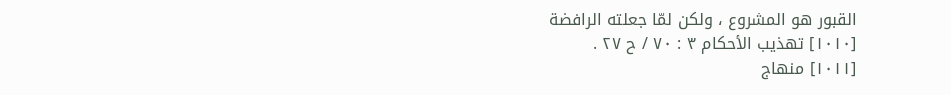القبور هو المشروع ، ولكن لمّا جعلته الرافضة
[١٠١٠] تهذيب الأحكام ٣ : ٧٠ / ح ٢٧ .
[١٠١١] منهاج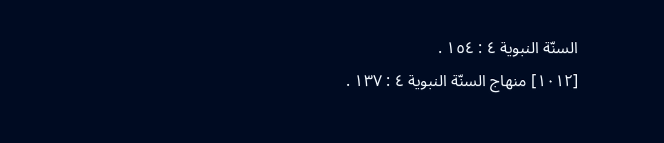السنّة النبوية ٤ : ١٥٤ .
[١٠١٢] منهاج السنّة النبوية ٤ : ١٣٧ .